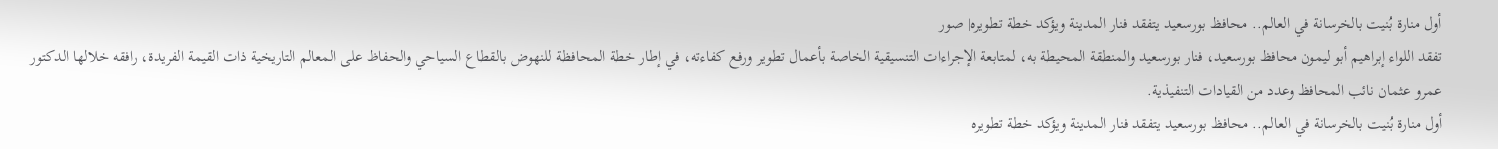أول منارة بُنيت بالخرسانة في العالم.. محافظ بورسعيد يتفقد فنار المدينة ويؤكد خطة تطويره| صور
تفقد اللواء إبراهيم أبو ليمون محافظ بورسعيد، فنار بورسعيد والمنطقة المحيطة به، لمتابعة الإجراءات التنسيقية الخاصة بأعمال تطوير ورفع كفاءته، في إطار خطة المحافظة للنهوض بالقطاع السياحي والحفاظ على المعالم التاريخية ذات القيمة الفريدة، رافقه خلالها الدكتور عمرو عثمان نائب المحافظ وعدد من القيادات التنفيذية.
أول منارة بُنيت بالخرسانة في العالم.. محافظ بورسعيد يتفقد فنار المدينة ويؤكد خطة تطويره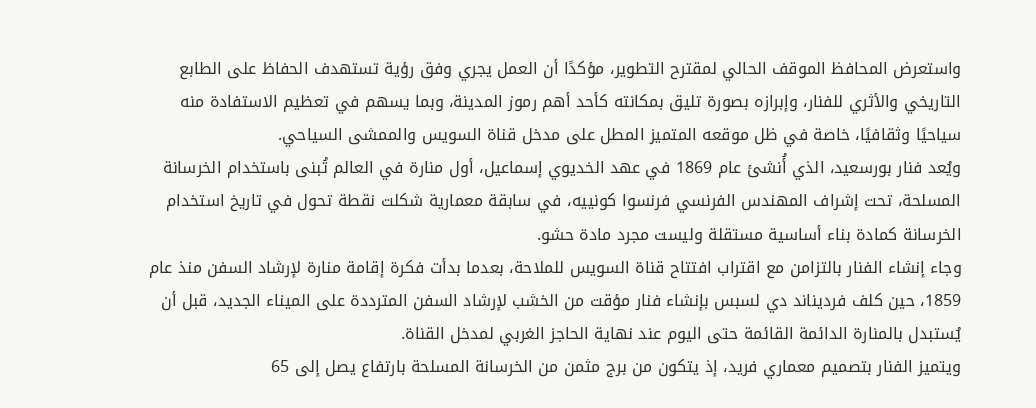واستعرض المحافظ الموقف الحالي لمقترح التطوير، مؤكدًا أن العمل يجري وفق رؤية تستهدف الحفاظ على الطابع التاريخي والأثري للفنار، وإبرازه بصورة تليق بمكانته كأحد أهم رموز المدينة، وبما يسهم في تعظيم الاستفادة منه سياحيًا وثقافيًا، خاصة في ظل موقعه المتميز المطل على مدخل قناة السويس والممشى السياحي.
ويُعد فنار بورسعيد، الذي أُنشئ عام 1869 في عهد الخديوي إسماعيل، أول منارة في العالم تُبنى باستخدام الخرسانة المسلحة، تحت إشراف المهندس الفرنسي فرنسوا كونييه، في سابقة معمارية شكلت نقطة تحول في تاريخ استخدام الخرسانة كمادة بناء أساسية مستقلة وليست مجرد مادة حشو.
وجاء إنشاء الفنار بالتزامن مع اقتراب افتتاح قناة السويس للملاحة، بعدما بدأت فكرة إقامة منارة لإرشاد السفن منذ عام 1859، حين كلف فرديناند دي لسبس بإنشاء فنار مؤقت من الخشب لإرشاد السفن المترددة على الميناء الجديد، قبل أن يُستبدل بالمنارة الدائمة القائمة حتى اليوم عند نهاية الحاجز الغربي لمدخل القناة.
ويتميز الفنار بتصميم معماري فريد، إذ يتكون من برج مثمن من الخرسانة المسلحة بارتفاع يصل إلى 65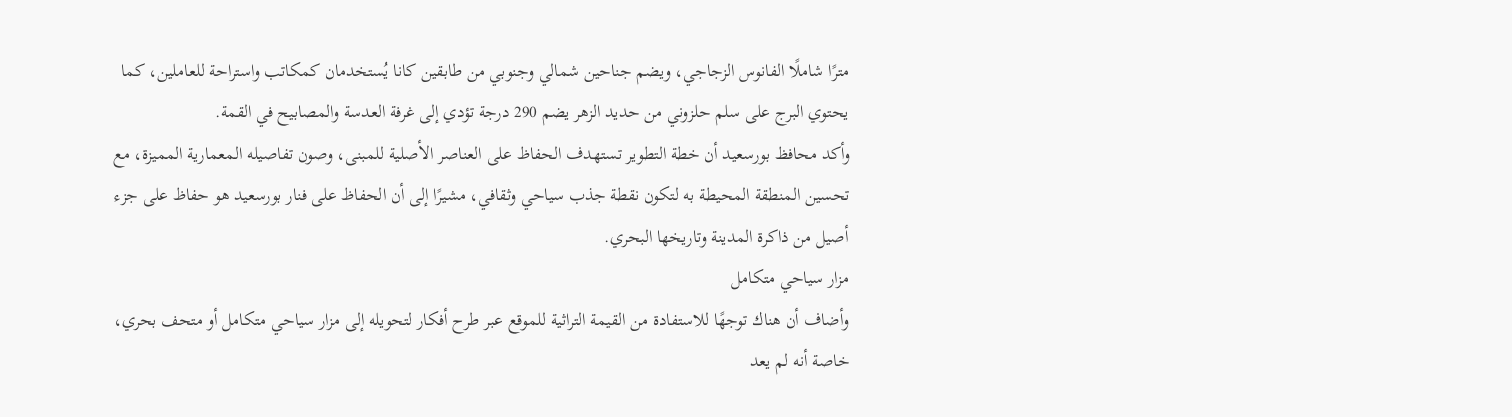مترًا شاملًا الفانوس الزجاجي، ويضم جناحين شمالي وجنوبي من طابقين كانا يُستخدمان كمكاتب واستراحة للعاملين، كما يحتوي البرج على سلم حلزوني من حديد الزهر يضم 290 درجة تؤدي إلى غرفة العدسة والمصابيح في القمة.
وأكد محافظ بورسعيد أن خطة التطوير تستهدف الحفاظ على العناصر الأصلية للمبنى، وصون تفاصيله المعمارية المميزة، مع تحسين المنطقة المحيطة به لتكون نقطة جذب سياحي وثقافي، مشيرًا إلى أن الحفاظ على فنار بورسعيد هو حفاظ على جزء أصيل من ذاكرة المدينة وتاريخها البحري.
مزار سياحي متكامل
وأضاف أن هناك توجهًا للاستفادة من القيمة التراثية للموقع عبر طرح أفكار لتحويله إلى مزار سياحي متكامل أو متحف بحري، خاصة أنه لم يعد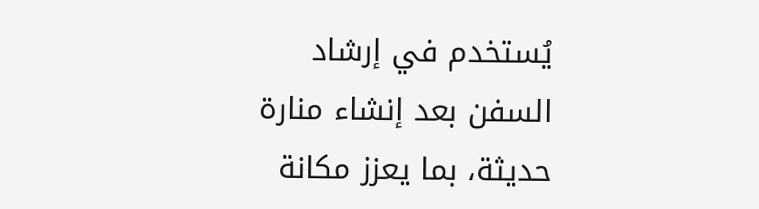يُستخدم في إرشاد السفن بعد إنشاء منارة حديثة، بما يعزز مكانة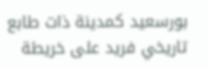بورسعيد كمدينة ذات طابع تاريخي فريد على خريطة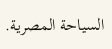السياحة المصرية.